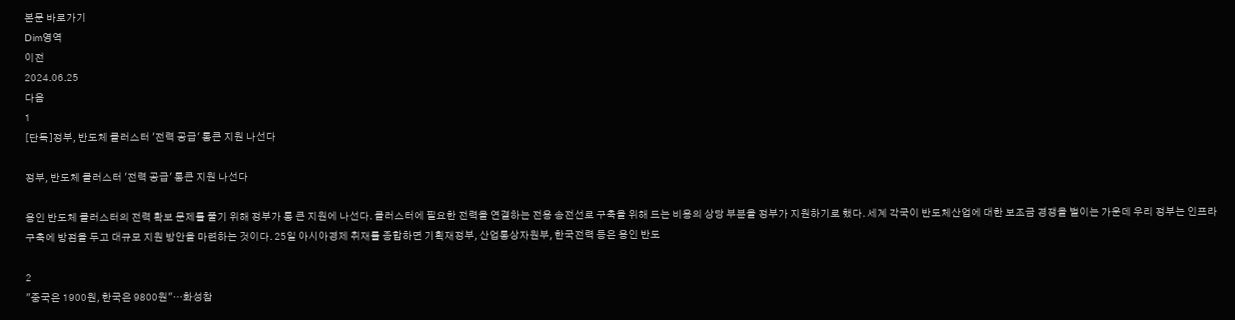본문 바로가기
Dim영역
이전
2024.06.25
다음
1
[단독]정부, 반도체 클러스터 '전력 공급' 통큰 지원 나선다

정부, 반도체 클러스터 '전력 공급' 통큰 지원 나선다

용인 반도체 클러스터의 전력 확보 문제를 풀기 위해 정부가 통 큰 지원에 나선다. 클러스터에 필요한 전력을 연결하는 전용 송전선로 구축을 위해 드는 비용의 상당 부분을 정부가 지원하기로 했다. 세계 각국이 반도체산업에 대한 보조금 경쟁을 벌이는 가운데 우리 정부는 인프라 구축에 방점을 두고 대규모 지원 방안을 마련하는 것이다. 25일 아시아경제 취재를 종합하면 기획재정부, 산업통상자원부, 한국전력 등은 용인 반도

2
"중국은 1900원, 한국은 9800원"…화성참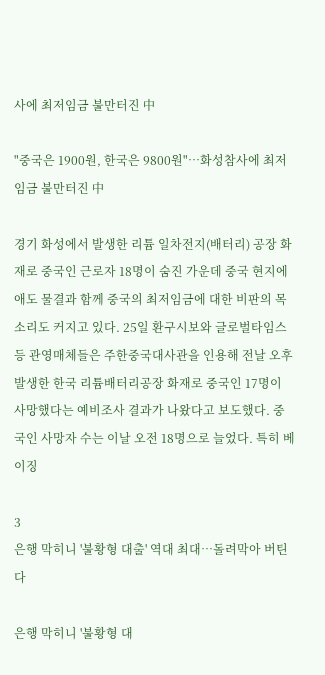사에 최저임금 불만터진 中

"중국은 1900원, 한국은 9800원"…화성참사에 최저임금 불만터진 中

경기 화성에서 발생한 리튬 일차전지(배터리) 공장 화재로 중국인 근로자 18명이 숨진 가운데 중국 현지에 애도 물결과 함께 중국의 최저임금에 대한 비판의 목소리도 커지고 있다. 25일 환구시보와 글로벌타임스 등 관영매체들은 주한중국대사관을 인용해 전날 오후 발생한 한국 리튬배터리공장 화재로 중국인 17명이 사망했다는 예비조사 결과가 나왔다고 보도했다. 중국인 사망자 수는 이날 오전 18명으로 늘었다. 특히 베이징

3
은행 막히니 '불황형 대출' 역대 최대…돌려막아 버틴다

은행 막히니 '불황형 대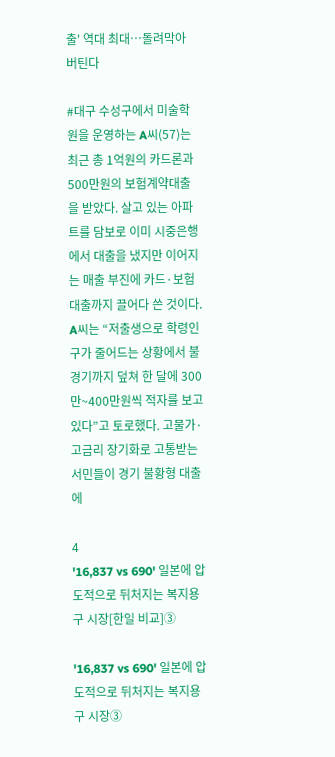출' 역대 최대…돌려막아 버틴다

#대구 수성구에서 미술학원을 운영하는 A씨(57)는 최근 총 1억원의 카드론과 500만원의 보험계약대출을 받았다. 살고 있는 아파트를 담보로 이미 시중은행에서 대출을 냈지만 이어지는 매출 부진에 카드·보험 대출까지 끌어다 쓴 것이다. A씨는 “저출생으로 학령인구가 줄어드는 상황에서 불경기까지 덮쳐 한 달에 300만~400만원씩 적자를 보고 있다”고 토로했다. 고물가·고금리 장기화로 고통받는 서민들이 경기 불황형 대출에

4
'16,837 vs 690' 일본에 압도적으로 뒤처지는 복지용구 시장[한일 비교]③

'16,837 vs 690' 일본에 압도적으로 뒤처지는 복지용구 시장③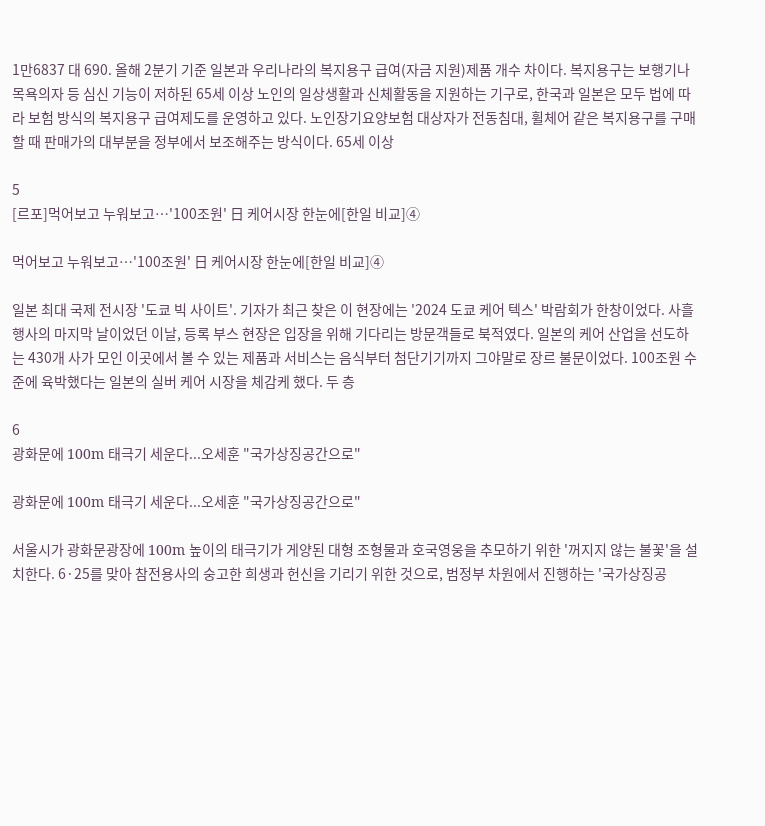1만6837 대 690. 올해 2분기 기준 일본과 우리나라의 복지용구 급여(자금 지원)제품 개수 차이다. 복지용구는 보행기나 목욕의자 등 심신 기능이 저하된 65세 이상 노인의 일상생활과 신체활동을 지원하는 기구로, 한국과 일본은 모두 법에 따라 보험 방식의 복지용구 급여제도를 운영하고 있다. 노인장기요양보험 대상자가 전동침대, 휠체어 같은 복지용구를 구매할 때 판매가의 대부분을 정부에서 보조해주는 방식이다. 65세 이상

5
[르포]먹어보고 누워보고…'100조원' 日 케어시장 한눈에[한일 비교]④

먹어보고 누워보고…'100조원' 日 케어시장 한눈에[한일 비교]④

일본 최대 국제 전시장 '도쿄 빅 사이트'. 기자가 최근 찾은 이 현장에는 '2024 도쿄 케어 텍스' 박람회가 한창이었다. 사흘 행사의 마지막 날이었던 이날, 등록 부스 현장은 입장을 위해 기다리는 방문객들로 북적였다. 일본의 케어 산업을 선도하는 430개 사가 모인 이곳에서 볼 수 있는 제품과 서비스는 음식부터 첨단기기까지 그야말로 장르 불문이었다. 100조원 수준에 육박했다는 일본의 실버 케어 시장을 체감케 했다. 두 층

6
광화문에 100m 태극기 세운다...오세훈 "국가상징공간으로"

광화문에 100m 태극기 세운다...오세훈 "국가상징공간으로"

서울시가 광화문광장에 100m 높이의 태극기가 게양된 대형 조형물과 호국영웅을 추모하기 위한 '꺼지지 않는 불꽃'을 설치한다. 6·25를 맞아 참전용사의 숭고한 희생과 헌신을 기리기 위한 것으로, 범정부 차원에서 진행하는 '국가상징공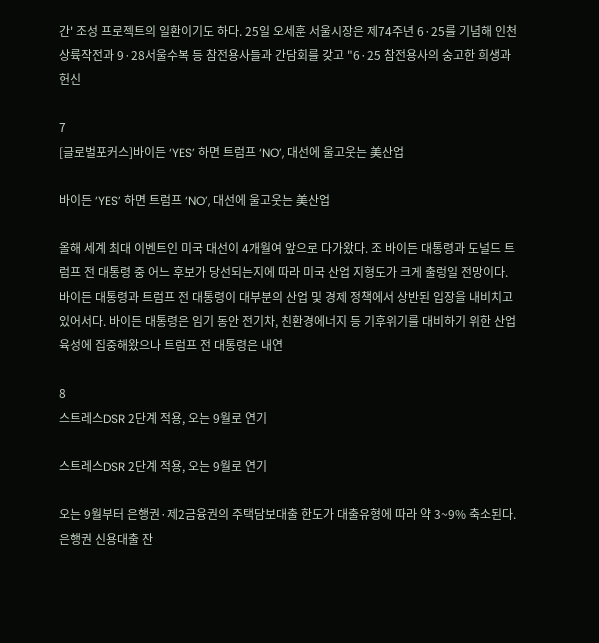간' 조성 프로젝트의 일환이기도 하다. 25일 오세훈 서울시장은 제74주년 6·25를 기념해 인천상륙작전과 9·28서울수복 등 참전용사들과 간담회를 갖고 "6·25 참전용사의 숭고한 희생과 헌신

7
[글로벌포커스]바이든 ‘YES’ 하면 트럼프 ‘NO’, 대선에 울고웃는 美산업

바이든 ‘YES’ 하면 트럼프 ‘NO’, 대선에 울고웃는 美산업

올해 세계 최대 이벤트인 미국 대선이 4개월여 앞으로 다가왔다. 조 바이든 대통령과 도널드 트럼프 전 대통령 중 어느 후보가 당선되는지에 따라 미국 산업 지형도가 크게 출렁일 전망이다. 바이든 대통령과 트럼프 전 대통령이 대부분의 산업 및 경제 정책에서 상반된 입장을 내비치고 있어서다. 바이든 대통령은 임기 동안 전기차, 친환경에너지 등 기후위기를 대비하기 위한 산업 육성에 집중해왔으나 트럼프 전 대통령은 내연

8
스트레스DSR 2단계 적용, 오는 9월로 연기

스트레스DSR 2단계 적용, 오는 9월로 연기

오는 9월부터 은행권·제2금융권의 주택담보대출 한도가 대출유형에 따라 약 3~9% 축소된다. 은행권 신용대출 잔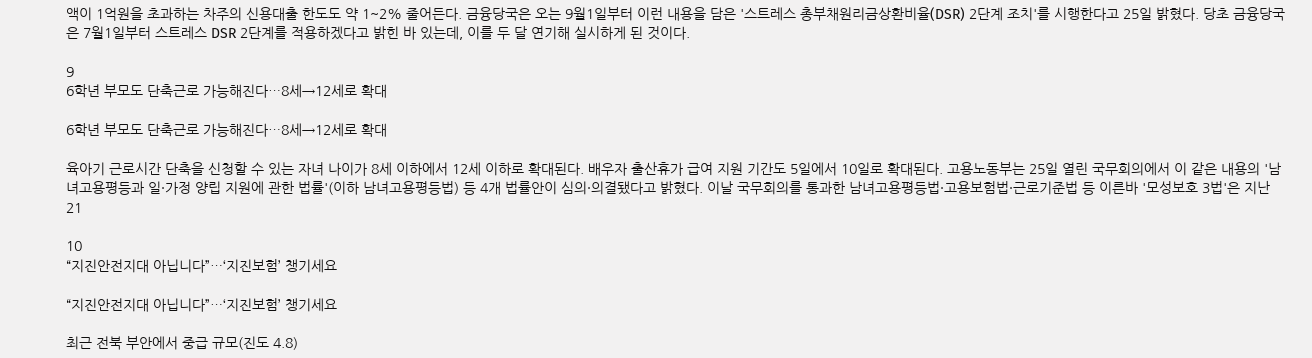액이 1억원을 초과하는 차주의 신용대출 한도도 약 1~2% 줄어든다. 금융당국은 오는 9월1일부터 이런 내용을 담은 '스트레스 총부채원리금상환비율(DSR) 2단계 조치'를 시행한다고 25일 밝혔다. 당초 금융당국은 7월1일부터 스트레스 DSR 2단계를 적용하겠다고 밝힌 바 있는데, 이를 두 달 연기해 실시하게 된 것이다.

9
6학년 부모도 단축근로 가능해진다…8세→12세로 확대

6학년 부모도 단축근로 가능해진다…8세→12세로 확대

육아기 근로시간 단축을 신청할 수 있는 자녀 나이가 8세 이하에서 12세 이하로 확대된다. 배우자 출산휴가 급여 지원 기간도 5일에서 10일로 확대된다. 고용노동부는 25일 열린 국무회의에서 이 같은 내용의 '남녀고용평등과 일·가정 양립 지원에 관한 법률'(이하 남녀고용평등법) 등 4개 법률안이 심의·의결됐다고 밝혔다. 이날 국무회의를 통과한 남녀고용평등법·고용보험법·근로기준법 등 이른바 '모성보호 3법'은 지난 21

10
“지진안전지대 아닙니다”…‘지진보험’ 챙기세요

“지진안전지대 아닙니다”…‘지진보험’ 챙기세요

최근 전북 부안에서 중급 규모(진도 4.8)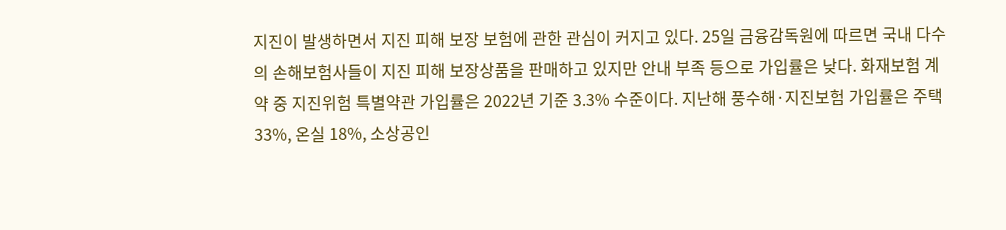지진이 발생하면서 지진 피해 보장 보험에 관한 관심이 커지고 있다. 25일 금융감독원에 따르면 국내 다수의 손해보험사들이 지진 피해 보장상품을 판매하고 있지만 안내 부족 등으로 가입률은 낮다. 화재보험 계약 중 지진위험 특별약관 가입률은 2022년 기준 3.3% 수준이다. 지난해 풍수해·지진보험 가입률은 주택 33%, 온실 18%, 소상공인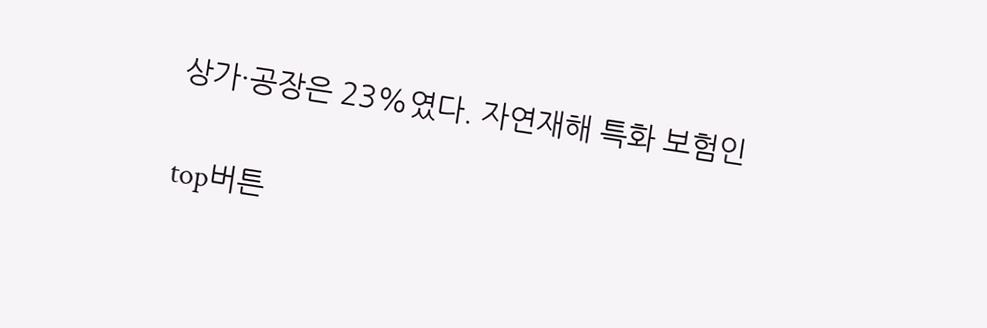상가·공장은 23%였다. 자연재해 특화 보험인

top버튼